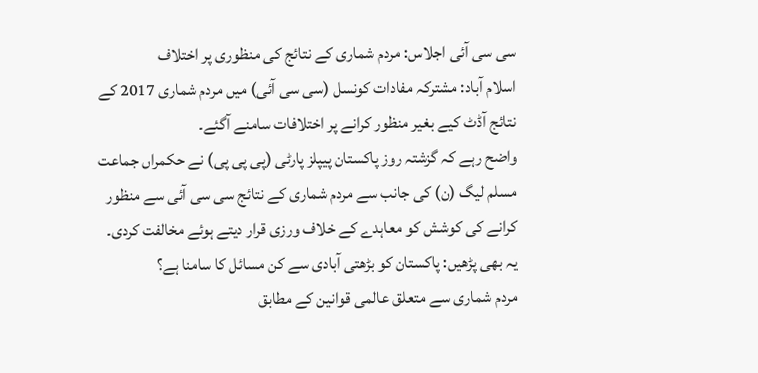سی سی آئی اجلاس: مردم شماری کے نتائج کی منظوری پر اختلاف
اسلام آباد: مشترکہ مفادات کونسل (سی سی آئی) میں مردم شماری 2017 کے نتائج آڈٹ کیے بغیر منظور کرانے پر اختلافات سامنے آگئے۔
واضح رہے کہ گزشتہ روز پاکستان پیپلز پارٹی (پی پی پی) نے حکمراں جماعت مسلم لیگ (ن) کی جانب سے مردم شماری کے نتائج سی سی آئی سے منظور کرانے کی کوشش کو معاہدے کے خلاف ورزی قرار دیتے ہوئے مخالفت کردی۔
یہ بھی پڑھیں: پاکستان کو بڑھتی آبادی سے کن مسائل کا سامنا ہے؟
مردم شماری سے متعلق عالمی قوانین کے مطابق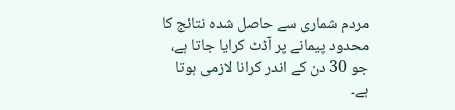مردم شماری سے حاصل شدہ نتائج کا محدود پیمانے پر آڈٹ کرایا جاتا ہے، جو 30 دن کے اندر کرانا لازمی ہوتا ہے۔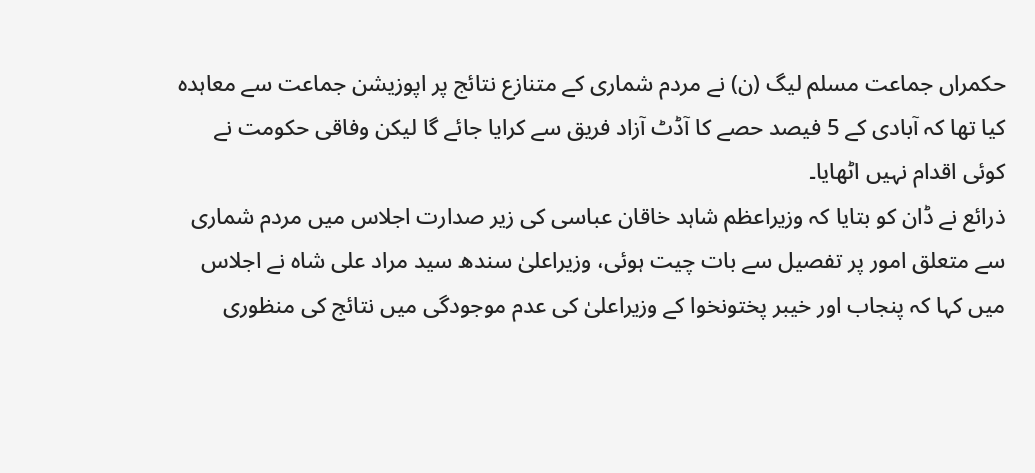حکمراں جماعت مسلم لیگ (ن) نے مردم شماری کے متنازع نتائج پر اپوزیشن جماعت سے معاہدہ کیا تھا کہ آبادی کے 5 فیصد حصے کا آڈٹ آزاد فریق سے کرایا جائے گا لیکن وفاقی حکومت نے کوئی اقدام نہیں اٹھایا۔
ذرائع نے ڈان کو بتایا کہ وزیراعظم شاہد خاقان عباسی کی زیر صدارت اجلاس میں مردم شماری سے متعلق امور پر تفصیل سے بات چیت ہوئی، وزیراعلیٰ سندھ سید مراد علی شاہ نے اجلاس میں کہا کہ پنجاب اور خیبر پختونخوا کے وزیراعلیٰ کی عدم موجودگی میں نتائج کی منظوری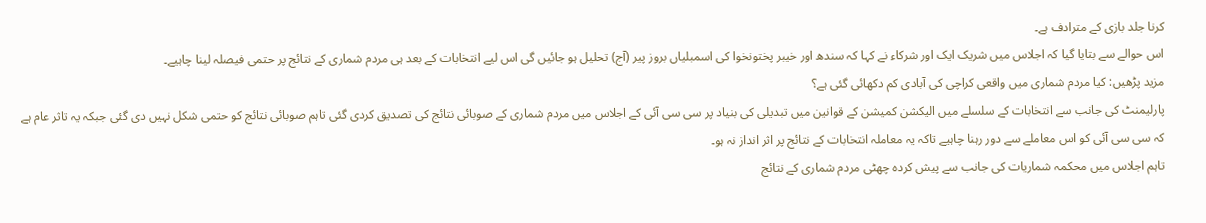کرنا جلد بازی کے مترادف ہے۔
اس حوالے سے بتایا گیا کہ اجلاس میں شریک ایک اور شرکاء نے کہا کہ سندھ اور خیبر پختونخوا کی اسمبلیاں بروز پیر (آج) تحلیل ہو جائیں گی اس لیے انتخابات کے بعد ہی مردم شماری کے نتائج پر حتمی فیصلہ لینا چاہیے۔
مزید پڑھیں: کیا مردم شماری میں واقعی کراچی کی آبادی کم دکھائی گئی ہے؟
پارلیمنٹ کی جانب سے انتخابات کے سلسلے میں الیکشن کمیشن کے قوانین میں تبدیلی کی بنیاد پر سی سی آئی کے اجلاس میں مردم شماری کے صوبائی نتائج کی تصدیق کردی گئی تاہم صوبائی نتائج کو حتمی شکل نہیں دی گئی جبکہ یہ تاثر عام ہے کہ سی سی آئی کو اس معاملے سے دور رہنا چاہیے تاکہ یہ معاملہ انتخابات کے نتائج پر اثر انداز نہ ہو۔
تاہم اجلاس میں محکمہ شماریات کی جانب سے پیش کردہ چھٹی مردم شماری کے نتائج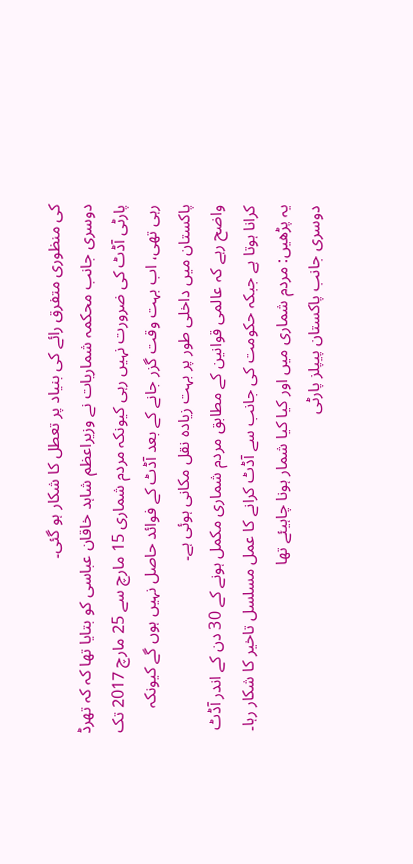کی منظوری متفرق رائے کی بنیاد پر تعطل کا شکار ہو گئی۔
دوسری جانب محکمہ شماریات نے وزیراعظم شاہد خاقان عباسی کو بتایا تھا کہ کہ تھرڈ پارٹی آڈٹ کی ضرورت نہیں رہی کیونکہ مردم شماری 15 مارچ سے 25 مارچ 2017 تک رہی تھی، اب بہت وقت گزر جانے کے بعد آڈٹ کے فوائد حاصل نہیں ہوں گے کیونکہ پاکستان میں داخلی طور پر بہت زیادہ نقل مکانی ہوئی ہے۔
واضح رہے کہ عالمی قوانین کے مطابق مردم شماری مکمل ہونے کے 30 دن کے اندر آڈٹ کرانا ہوتا ہے جبکہ حکومت کی جانب سے آڈٹ کرانے کا عمل مسلسل تاخیر کا شکار رہا۔
یہ پڑھیں: مردم شماری میں اور کیا کیا شمار ہونا چاہیئے تھا
دوسری جانب پاکستان پیپلز پارٹی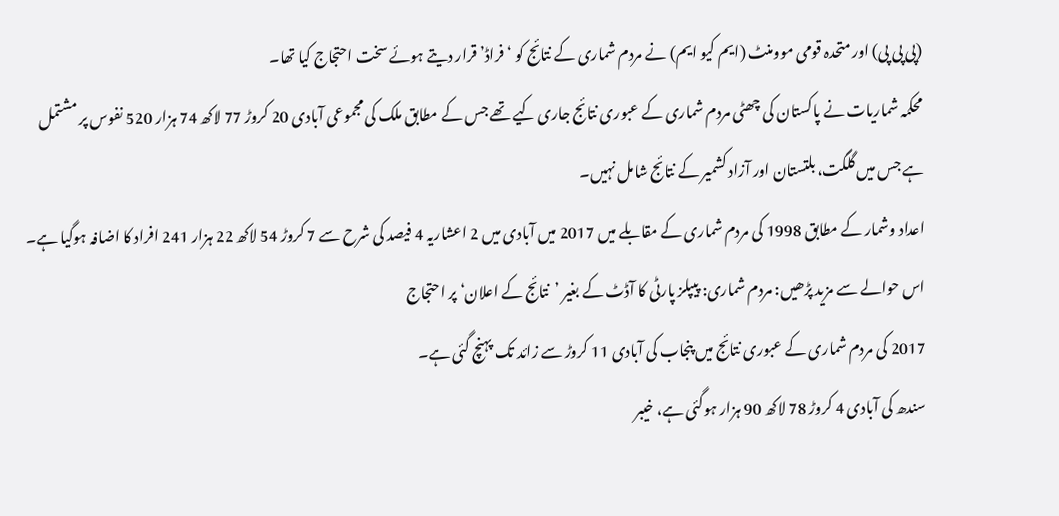(پی پی پی) اور متحدہ قومی موومنٹ (ایم کیو ایم) نے مردم شماری کے نتائج کو ‘فراڈ’ قرار دیتے ہوئے سخت احتجاج کیا تھا۔
محکمہ شماریات نے پاکستان کی چھٹی مردم شماری کے عبوری نتائج جاری کیے تھے جس کے مطابق ملک کی مجموعی آبادی 20 کروڑ 77 لاکھ 74 ہزار 520 نفوس پر مشتمل ہے جس میں گلگت، بلتستان اور آزاد کشمیر کے نتائج شامل نہیں۔
اعداد وشمار کے مطابق 1998 کی مردم شماری کے مقابلے میں 2017 میں آبادی میں 2 اعشاریہ 4 فیصد کی شرح سے 7 کروڑ 54 لاکھ 22 ہزار 241 افراد کا اضافہ ہوگیا ہے۔
اس حوالے سے مزید پڑھیں: مردم شماری: پیپلز پارٹی کا آڈٹ کے بغیر ’نتائج کے اعلان‘ پر احتجاج
2017 کی مردم شماری کے عبوری نتائج میں پنجاب کی آبادی 11 کروڑ سے زائد تک پہنچ گئی ہے۔
سندھ کی آبادی 4 کروڑ 78 لاکھ 90 ہزار ہوگئی ہے، خیبر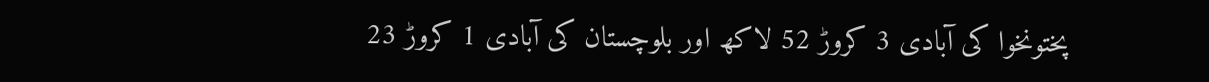پختونخوا کی آبادی 3 کروڑ 52 لاکھ اور بلوچستان کی آبادی 1 کروڑ 23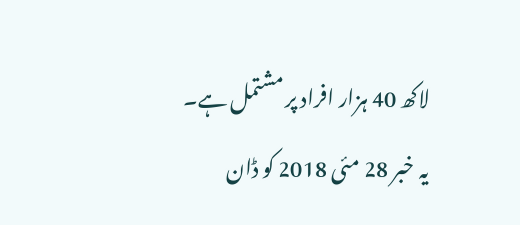لاکھ 40 ہزار افراد پر مشتمل ہے۔
یہ خبر 28 مئی 2018 کو ڈان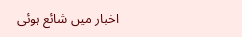اخبار میں شائع ہوئی